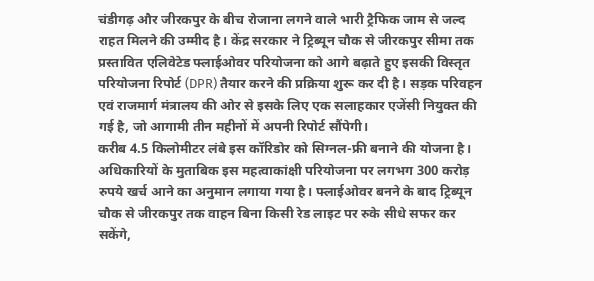चंडीगढ़ और जीरकपुर के बीच रोजाना लगने वाले भारी ट्रैफिक जाम से जल्द राहत मिलने की उम्मीद है। केंद्र सरकार ने ट्रिब्यून चौक से जीरकपुर सीमा तक प्रस्तावित एलिवेटेड फ्लाईओवर परियोजना को आगे बढ़ाते हुए इसकी विस्तृत परियोजना रिपोर्ट (DPR) तैयार करने की प्रक्रिया शुरू कर दी है। सड़क परिवहन एवं राजमार्ग मंत्रालय की ओर से इसके लिए एक सलाहकार एजेंसी नियुक्त की गई है, जो आगामी तीन महीनों में अपनी रिपोर्ट सौंपेगी।
करीब 4.5 किलोमीटर लंबे इस कॉरिडोर को सिग्नल-फ्री बनाने की योजना है। अधिकारियों के मुताबिक इस महत्वाकांक्षी परियोजना पर लगभग 300 करोड़ रुपये खर्च आने का अनुमान लगाया गया है। फ्लाईओवर बनने के बाद ट्रिब्यून चौक से जीरकपुर तक वाहन बिना किसी रेड लाइट पर रुके सीधे सफर कर सकेंगे,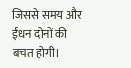जिससे समय और ईंधन दोनों की बचत होगी।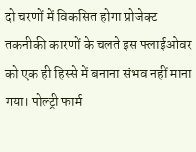दो चरणों में विकसित होगा प्रोजेक्ट
तकनीकी कारणों के चलते इस फ्लाईओवर को एक ही हिस्से में बनाना संभव नहीं माना गया। पोल्ट्री फार्म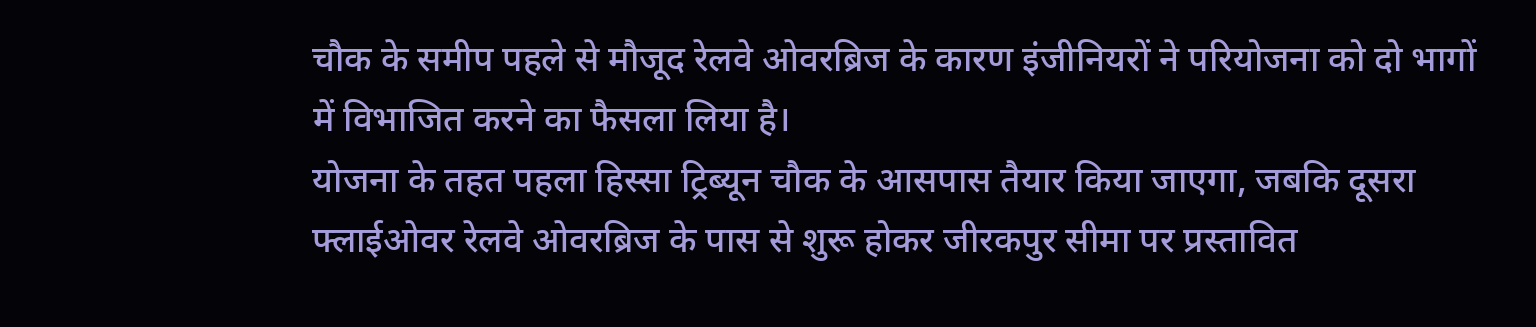चौक के समीप पहले से मौजूद रेलवे ओवरब्रिज के कारण इंजीनियरों ने परियोजना को दो भागों में विभाजित करने का फैसला लिया है।
योजना के तहत पहला हिस्सा ट्रिब्यून चौक के आसपास तैयार किया जाएगा, जबकि दूसरा फ्लाईओवर रेलवे ओवरब्रिज के पास से शुरू होकर जीरकपुर सीमा पर प्रस्तावित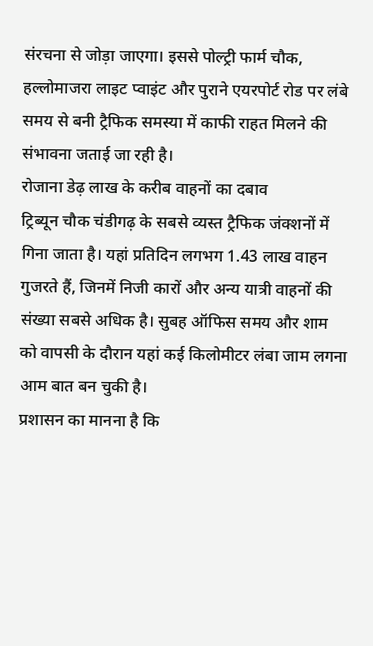संरचना से जोड़ा जाएगा। इससे पोल्ट्री फार्म चौक, हल्लोमाजरा लाइट प्वाइंट और पुराने एयरपोर्ट रोड पर लंबे समय से बनी ट्रैफिक समस्या में काफी राहत मिलने की संभावना जताई जा रही है।
रोजाना डेढ़ लाख के करीब वाहनों का दबाव
ट्रिब्यून चौक चंडीगढ़ के सबसे व्यस्त ट्रैफिक जंक्शनों में गिना जाता है। यहां प्रतिदिन लगभग 1.43 लाख वाहन गुजरते हैं, जिनमें निजी कारों और अन्य यात्री वाहनों की संख्या सबसे अधिक है। सुबह ऑफिस समय और शाम को वापसी के दौरान यहां कई किलोमीटर लंबा जाम लगना आम बात बन चुकी है।
प्रशासन का मानना है कि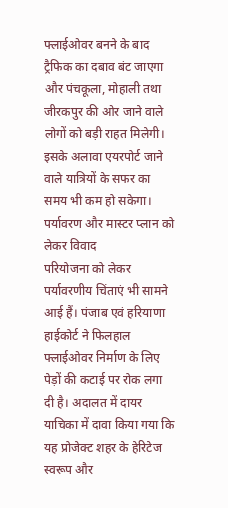फ्लाईओवर बनने के बाद ट्रैफिक का दबाव बंट जाएगा और पंचकूला, मोहाली तथा जीरकपुर की ओर जाने वाले लोगों को बड़ी राहत मिलेगी। इसके अलावा एयरपोर्ट जाने वाले यात्रियों के सफर का समय भी कम हो सकेगा।
पर्यावरण और मास्टर प्लान को लेकर विवाद
परियोजना को लेकर पर्यावरणीय चिंताएं भी सामने आई हैं। पंजाब एवं हरियाणा हाईकोर्ट ने फिलहाल फ्लाईओवर निर्माण के लिए पेड़ों की कटाई पर रोक लगा दी है। अदालत में दायर याचिका में दावा किया गया कि यह प्रोजेक्ट शहर के हेरिटेज स्वरूप और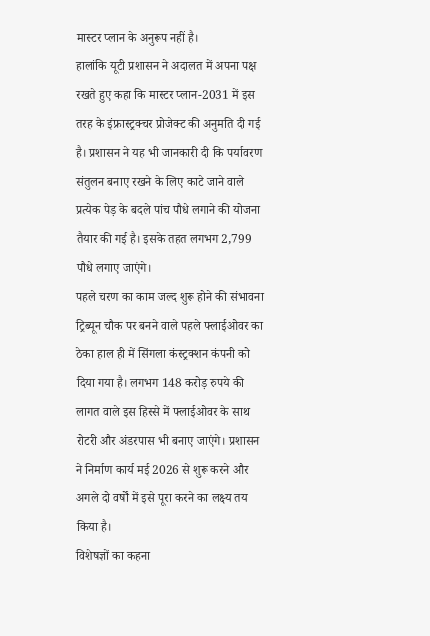मास्टर प्लान के अनुरूप नहीं है।
हालांकि यूटी प्रशासन ने अदालत में अपना पक्ष रखते हुए कहा कि मास्टर प्लान-2031 में इस तरह के इंफ्रास्ट्रक्चर प्रोजेक्ट की अनुमति दी गई है। प्रशासन ने यह भी जानकारी दी कि पर्यावरण संतुलन बनाए रखने के लिए काटे जाने वाले प्रत्येक पेड़ के बदले पांच पौधे लगाने की योजना तैयार की गई है। इसके तहत लगभग 2,799 पौधे लगाए जाएंगे।
पहले चरण का काम जल्द शुरू होने की संभावना
ट्रिब्यून चौक पर बनने वाले पहले फ्लाईओवर का ठेका हाल ही में सिंगला कंस्ट्रक्शन कंपनी को दिया गया है। लगभग 148 करोड़ रुपये की लागत वाले इस हिस्से में फ्लाईओवर के साथ रोटरी और अंडरपास भी बनाए जाएंगे। प्रशासन ने निर्माण कार्य मई 2026 से शुरू करने और अगले दो वर्षों में इसे पूरा करने का लक्ष्य तय किया है।
विशेषज्ञों का कहना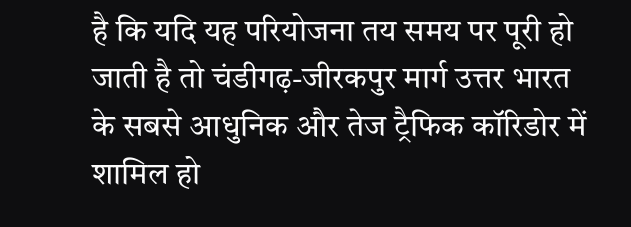है कि यदि यह परियोजना तय समय पर पूरी हो जाती है तो चंडीगढ़-जीरकपुर मार्ग उत्तर भारत के सबसे आधुनिक और तेज ट्रैफिक कॉरिडोर में शामिल हो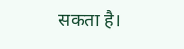सकता है।